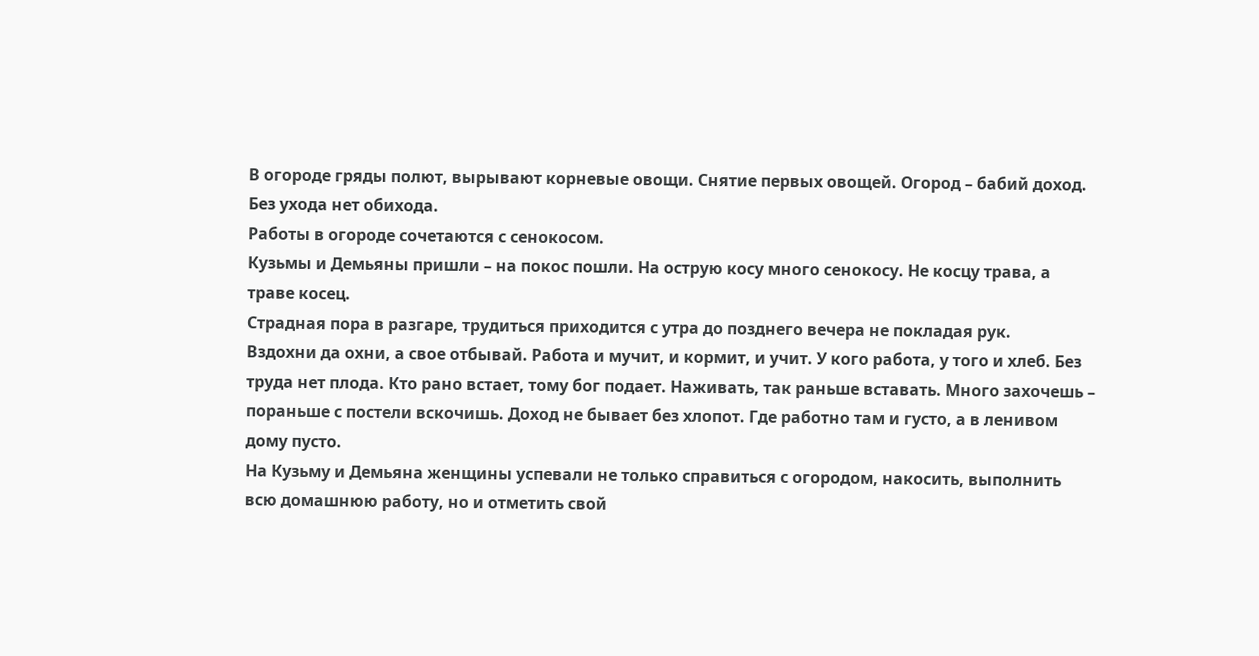В огороде гряды полют, вырывают корневые овощи. Снятие первых овощей. Огород – бабий доход. Без ухода нет обихода.
Работы в огороде сочетаются с сенокосом.
Кузьмы и Демьяны пришли – на покос пошли. На острую косу много сенокосу. Не косцу трава, а траве косец.
Страдная пора в разгаре, трудиться приходится с утра до позднего вечера не покладая рук.
Вздохни да охни, а свое отбывай. Работа и мучит, и кормит, и учит. У кого работа, у того и хлеб. Без труда нет плода. Кто рано встает, тому бог подает. Наживать, так раньше вставать. Много захочешь – пораньше с постели вскочишь. Доход не бывает без хлопот. Где работно там и густо, а в ленивом дому пусто.
На Кузьму и Демьяна женщины успевали не только справиться с огородом, накосить, выполнить всю домашнюю работу, но и отметить свой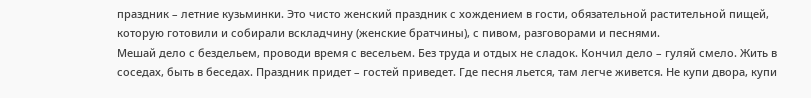праздник – летние кузьминки. Это чисто женский праздник с хождением в гости, обязательной растительной пищей, которую готовили и собирали вскладчину (женские братчины), с пивом, разговорами и песнями.
Мешай дело с бездельем, проводи время с весельем. Без труда и отдых не сладок. Кончил дело – гуляй смело. Жить в соседах, быть в беседах. Праздник придет – гостей приведет. Где песня льется, там легче живется. Не купи двора, купи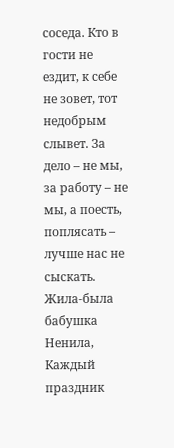соседа. Кто в гости не ездит, к себе не зовет, тот недобрым слывет. За дело – не мы, за работу – не мы, а поесть, поплясать – лучше нас не сыскать.
Жила-была бабушка Ненила, Каждый праздник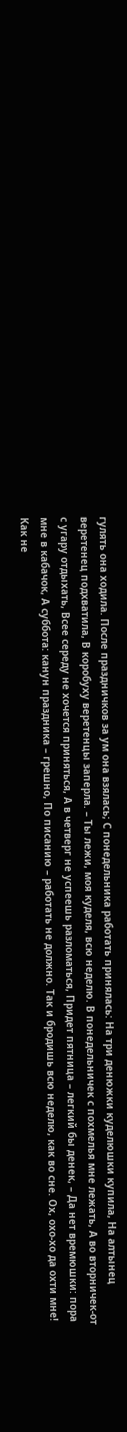гулять она ходила. После праздничков за ум она взялась; С понедельника работать принялась: На три денюжки куделюшки купила, На алтынец веретенец подхватила, В коробуху веретенцы заперла. – Ты лежи, моя куделя, всю неделю. В понедельничек с похмелья мне лежать, А во вторничек-от с угару отдыхать, Всее середу не хочется приняться, А в четверг не успеешь разломаться, Придет пятница – легкий бы денек, – Да нет времюшки: пора мне в кабачок, А суббота: канун праздника – грешно, По писанию – работать не должно. Так и бродишь всю неделю, как во сне. Ох, охо-хо да охти мне! Как не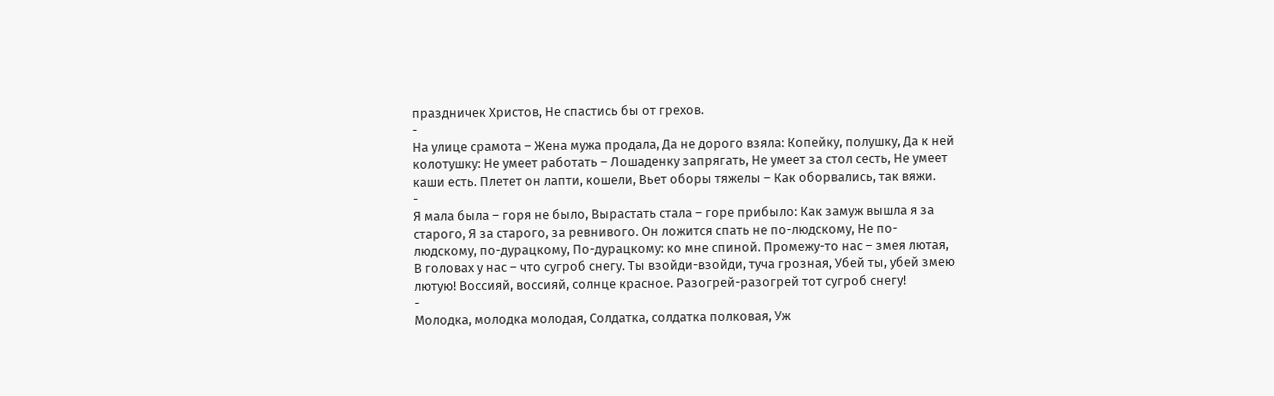праздничек Христов, Не спастись бы от грехов.
-
На улице срамота – Жена мужа продала, Да не дорого взяла: Копейку, полушку, Да к ней колотушку: Не умеет работать – Лошаденку запрягать, Не умеет за стол сесть, Не умеет каши есть. Плетет он лапти, кошели, Вьет оборы тяжелы – Как оборвались, так вяжи.
-
Я мала была – горя не было, Вырастать стала – горе прибыло: Как замуж вышла я за старого, Я за старого, за ревнивого. Он ложится спать не по-людскому, Не по-людскому, по-дурацкому, По-дурацкому: ко мне спиной. Промежу-то нас – змея лютая, В головах у нас – что сугроб снегу. Ты взойди-взойди, туча грозная, Убей ты, убей змею лютую! Воссияй, воссияй, солнце красное. Разогрей-разогрей тот сугроб снегу!
-
Молодка, молодка молодая, Солдатка, солдатка полковая, Уж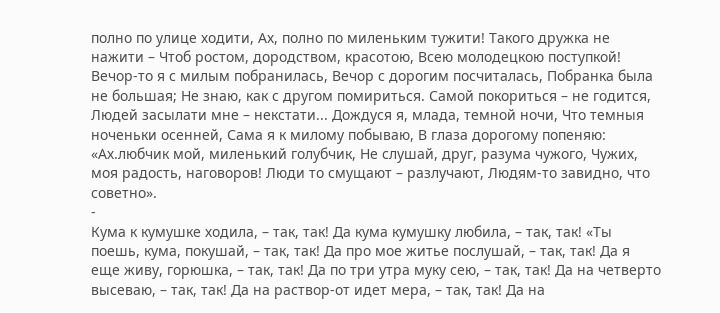полно по улице ходити, Ах, полно по миленьким тужити! Такого дружка не нажити – Чтоб ростом, дородством, красотою, Всею молодецкою поступкой! Вечор-то я с милым побранилась, Вечор с дорогим посчиталась, Побранка была не большая; Не знаю, как с другом помириться. Самой покориться – не годится, Людей засылати мне – некстати... Дождуся я, млада, темной ночи, Что темныя ноченьки осенней, Сама я к милому побываю, В глаза дорогому попеняю: «Ах.любчик мой, миленький голубчик, Не слушай, друг, разума чужого, Чужих, моя радость, наговоров! Люди то смущают – разлучают, Людям-то завидно, что советно».
-
Кума к кумушке ходила, – так, так! Да кума кумушку любила, – так, так! «Ты поешь, кума, покушай, – так, так! Да про мое житье послушай, – так, так! Да я еще живу, горюшка, – так, так! Да по три утра муку сею, – так, так! Да на четверто высеваю, – так, так! Да на раствор-от идет мера, – так, так! Да на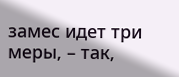замес идет три меры, – так,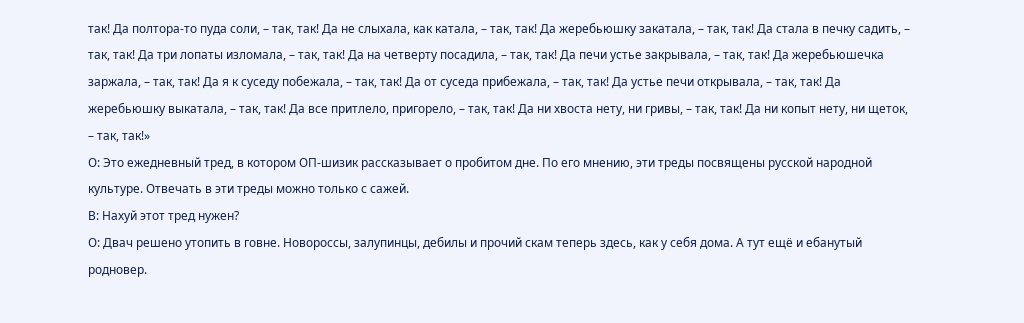так! Да полтора-то пуда соли, – так, так! Да не слыхала, как катала, – так, так! Да жеребьюшку закатала, – так, так! Да стала в печку садить, – так, так! Да три лопаты изломала, – так, так! Да на четверту посадила, – так, так! Да печи устье закрывала, – так, так! Да жеребьюшечка заржала, – так, так! Да я к суседу побежала, – так, так! Да от суседа прибежала, – так, так! Да устье печи открывала, – так, так! Да жеребьюшку выкатала, – так, так! Да все притлело, пригорело, – так, так! Да ни хвоста нету, ни гривы, – так, так! Да ни копыт нету, ни щеток, – так, так!»
О: Это ежедневный тред, в котором ОП-шизик рассказывает о пробитом дне. По его мнению, эти треды посвящены русской народной культуре. Отвечать в эти треды можно только с сажей.
В: Нахуй этот тред нужен?
О: Двач решено утопить в говне. Новороссы, залупинцы, дебилы и прочий скам теперь здесь, как у себя дома. А тут ещё и ебанутый родновер.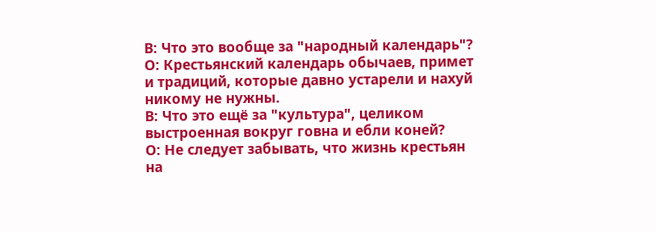В: Что это вообще за "народный календарь"?
О: Крестьянский календарь обычаев, примет и традиций, которые давно устарели и нахуй никому не нужны.
В: Что это ещё за "культура", целиком выстроенная вокруг говна и ебли коней?
О: Не следует забывать, что жизнь крестьян на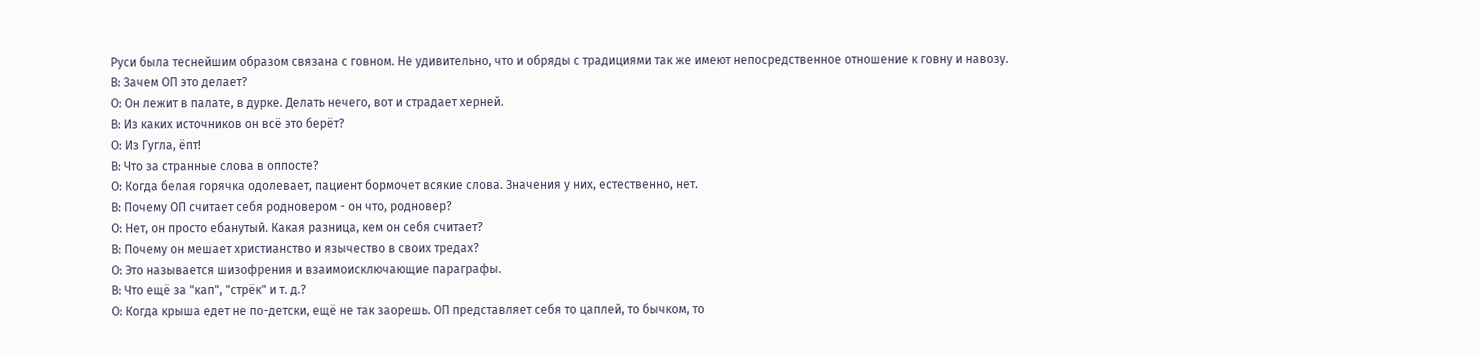Руси была теснейшим образом связана с говном. Не удивительно, что и обряды с традициями так же имеют непосредственное отношение к говну и навозу.
В: Зачем ОП это делает?
О: Он лежит в палате, в дурке. Делать нечего, вот и страдает херней.
В: Из каких источников он всё это берёт?
О: Из Гугла, ёпт!
В: Что за странные слова в оппосте?
О: Когда белая горячка одолевает, пациент бормочет всякие слова. Значения у них, естественно, нет.
В: Почему ОП считает себя родновером - он что, родновер?
О: Нет, он просто ебанутый. Какая разница, кем он себя считает?
В: Почему он мешает христианство и язычество в своих тредах?
О: Это называется шизофрения и взаимоисключающие параграфы.
В: Что ещё за "кап", "стрёк" и т. д.?
О: Когда крыша едет не по-детски, ещё не так заорешь. ОП представляет себя то цаплей, то бычком, то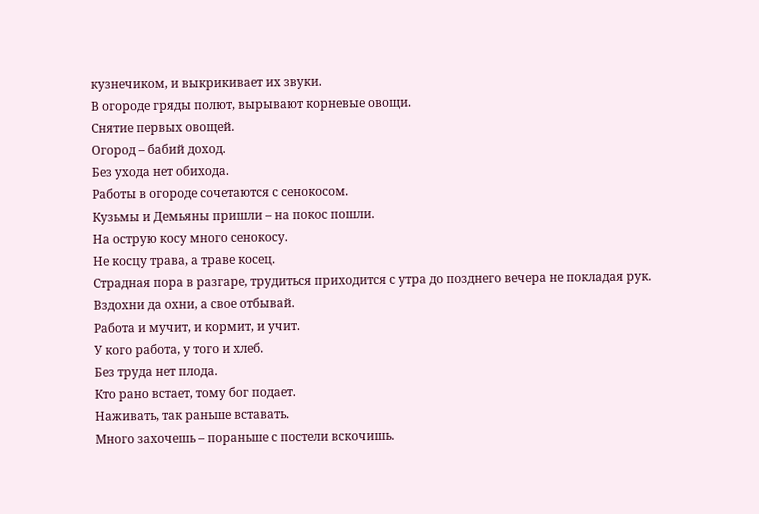кузнечиком, и выкрикивает их звуки.
В огороде гряды полют, вырывают корневые овощи.
Снятие первых овощей.
Огород – бабий доход.
Без ухода нет обихода.
Работы в огороде сочетаются с сенокосом.
Кузьмы и Демьяны пришли – на покос пошли.
На острую косу много сенокосу.
Не косцу трава, а траве косец.
Страдная пора в разгаре, трудиться приходится с утра до позднего вечера не покладая рук.
Вздохни да охни, а свое отбывай.
Работа и мучит, и кормит, и учит.
У кого работа, у того и хлеб.
Без труда нет плода.
Кто рано встает, тому бог подает.
Наживать, так раньше вставать.
Много захочешь – пораньше с постели вскочишь.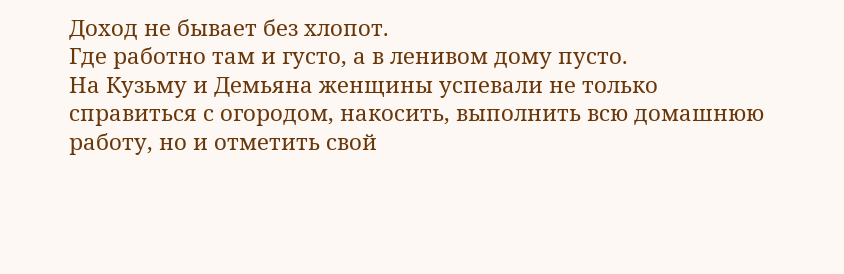Доход не бывает без хлопот.
Где работно там и густо, а в ленивом дому пусто.
На Кузьму и Демьяна женщины успевали не только справиться с огородом, накосить, выполнить всю домашнюю работу, но и отметить свой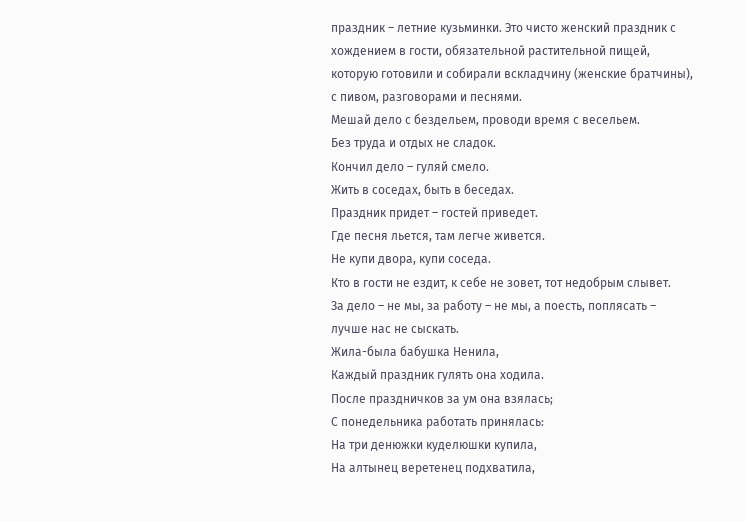праздник – летние кузьминки. Это чисто женский праздник с хождением в гости, обязательной растительной пищей, которую готовили и собирали вскладчину (женские братчины), с пивом, разговорами и песнями.
Мешай дело с бездельем, проводи время с весельем.
Без труда и отдых не сладок.
Кончил дело – гуляй смело.
Жить в соседах, быть в беседах.
Праздник придет – гостей приведет.
Где песня льется, там легче живется.
Не купи двора, купи соседа.
Кто в гости не ездит, к себе не зовет, тот недобрым слывет.
За дело – не мы, за работу – не мы, а поесть, поплясать – лучше нас не сыскать.
Жила-была бабушка Ненила,
Каждый праздник гулять она ходила.
После праздничков за ум она взялась;
С понедельника работать принялась:
На три денюжки куделюшки купила,
На алтынец веретенец подхватила,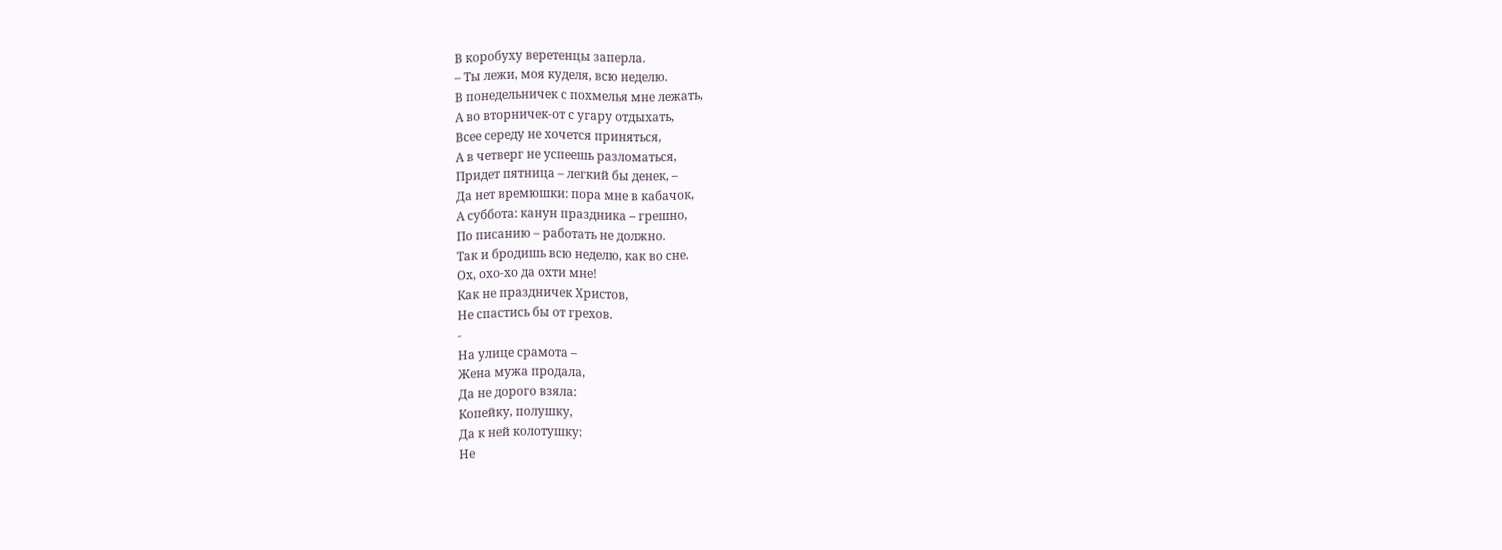В коробуху веретенцы заперла.
– Ты лежи, моя куделя, всю неделю.
В понедельничек с похмелья мне лежать,
А во вторничек-от с угару отдыхать,
Всее середу не хочется приняться,
А в четверг не успеешь разломаться,
Придет пятница – легкий бы денек, –
Да нет времюшки: пора мне в кабачок,
А суббота: канун праздника – грешно,
По писанию – работать не должно.
Так и бродишь всю неделю, как во сне.
Ох, охо-хо да охти мне!
Как не праздничек Христов,
Не спастись бы от грехов.
-
На улице срамота –
Жена мужа продала,
Да не дорого взяла:
Копейку, полушку,
Да к ней колотушку:
Не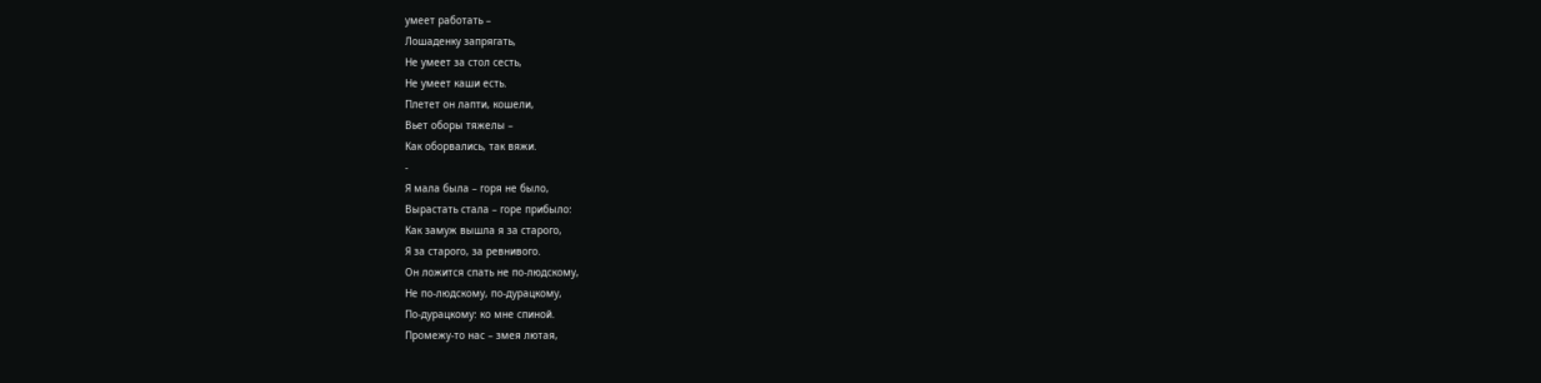умеет работать –
Лошаденку запрягать,
Не умеет за стол сесть,
Не умеет каши есть.
Плетет он лапти, кошели,
Вьет оборы тяжелы –
Как оборвались, так вяжи.
-
Я мала была – горя не было,
Вырастать стала – горе прибыло:
Как замуж вышла я за старого,
Я за старого, за ревнивого.
Он ложится спать не по-людскому,
Не по-людскому, по-дурацкому,
По-дурацкому: ко мне спиной.
Промежу-то нас – змея лютая,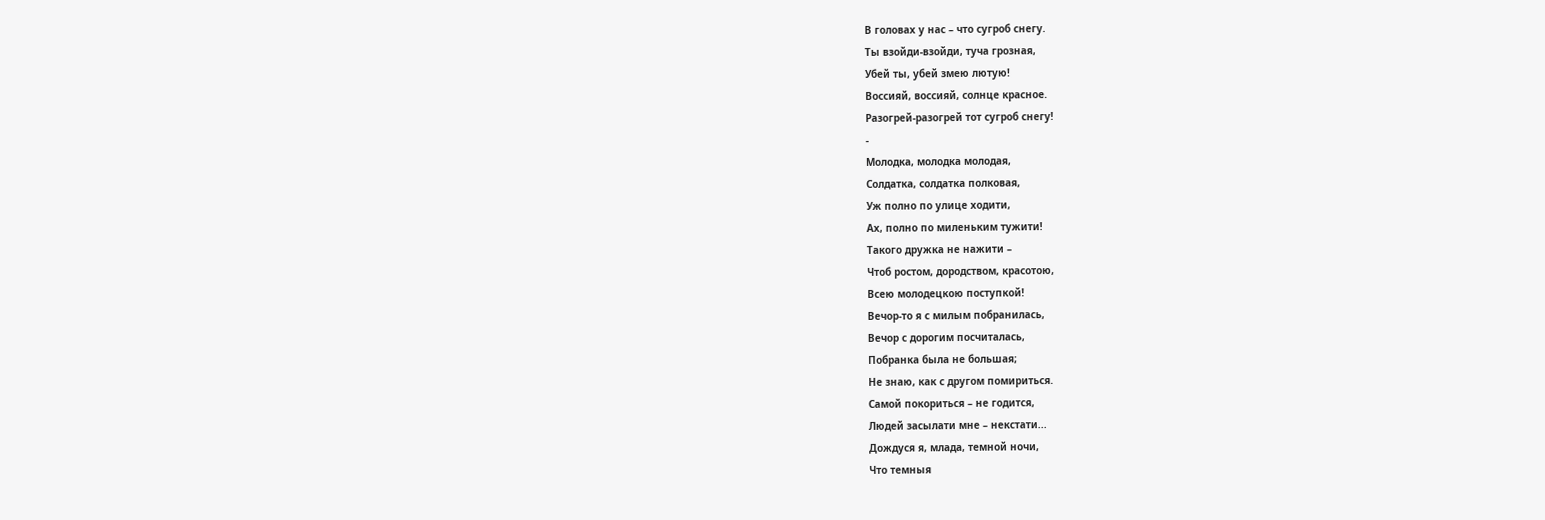В головах у нас – что сугроб снегу.
Ты взойди-взойди, туча грозная,
Убей ты, убей змею лютую!
Воссияй, воссияй, солнце красное.
Разогрей-разогрей тот сугроб снегу!
-
Молодка, молодка молодая,
Солдатка, солдатка полковая,
Уж полно по улице ходити,
Ах, полно по миленьким тужити!
Такого дружка не нажити –
Чтоб ростом, дородством, красотою,
Всею молодецкою поступкой!
Вечор-то я с милым побранилась,
Вечор с дорогим посчиталась,
Побранка была не большая;
Не знаю, как с другом помириться.
Самой покориться – не годится,
Людей засылати мне – некстати...
Дождуся я, млада, темной ночи,
Что темныя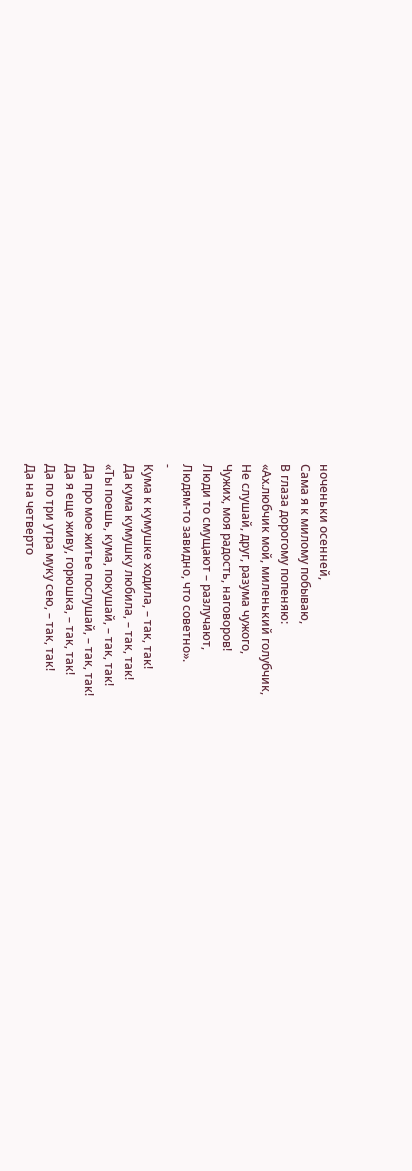ноченьки осенней,
Сама я к милому побываю,
В глаза дорогому попеняю:
«Ах.любчик мой, миленький голубчик,
Не слушай, друг, разума чужого,
Чужих, моя радость, наговоров!
Люди то смущают – разлучают,
Людям-то завидно, что советно».
-
Кума к кумушке ходила, – так, так!
Да кума кумушку любила, – так, так!
«Ты поешь, кума, покушай, – так, так!
Да про мое житье послушай, – так, так!
Да я еще живу, горюшка, – так, так!
Да по три утра муку сею, – так, так!
Да на четверто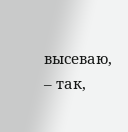высеваю, – так,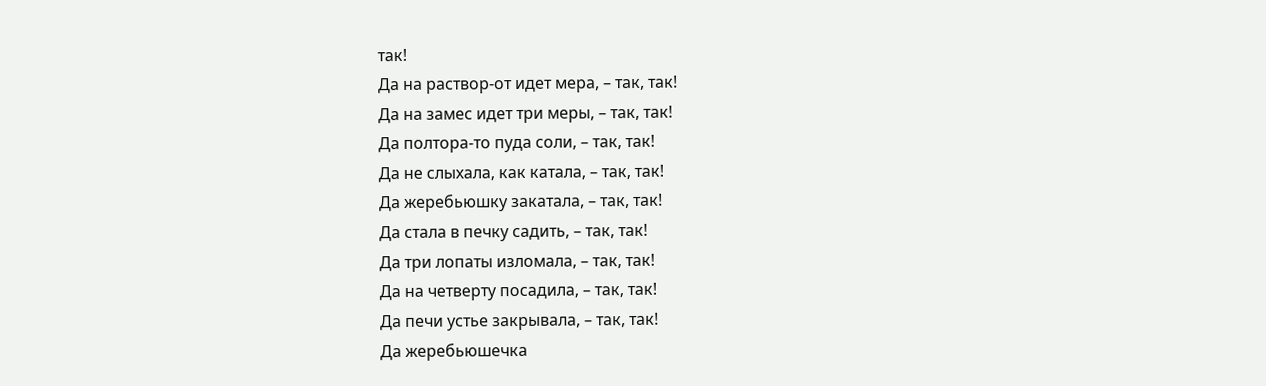так!
Да на раствор-от идет мера, – так, так!
Да на замес идет три меры, – так, так!
Да полтора-то пуда соли, – так, так!
Да не слыхала, как катала, – так, так!
Да жеребьюшку закатала, – так, так!
Да стала в печку садить, – так, так!
Да три лопаты изломала, – так, так!
Да на четверту посадила, – так, так!
Да печи устье закрывала, – так, так!
Да жеребьюшечка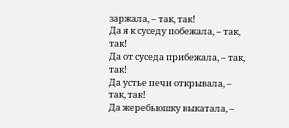заржала, – так, так!
Да я к суседу побежала, – так, так!
Да от суседа прибежала, – так, так!
Да устье печи открывала, – так, так!
Да жеребьюшку выкатала, –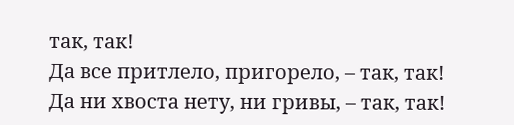так, так!
Да все притлело, пригорело, – так, так!
Да ни хвоста нету, ни гривы, – так, так!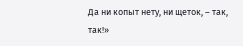Да ни копыт нету, ни щеток, – так, так!»